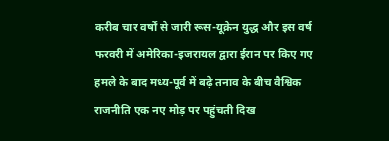करीब चार वर्षों से जारी रूस-यूक्रेन युद्ध और इस वर्ष फरवरी में अमेरिका-इजरायल द्वारा ईरान पर किए गए हमले के बाद मध्य-पूर्व में बढ़े तनाव के बीच वैश्विक राजनीति एक नए मोड़ पर पहुंचती दिख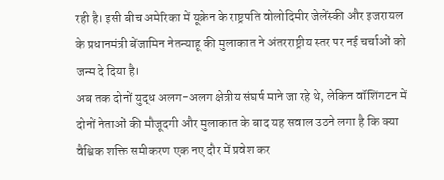रही है। इसी बीच अमेरिका में यूक्रेन के राष्ट्रपति वोलोदिमीर जेलेंस्की और इजरायल के प्रधानमंत्री बेंजामिन नेतन्याहू की मुलाकात ने अंतरराष्ट्रीय स्तर पर नई चर्चाओं को जन्म दे दिया है।
अब तक दोनों युद्ध अलग-अलग क्षेत्रीय संघर्ष माने जा रहे थे, लेकिन वॉशिंगटन में दोनों नेताओं की मौजूदगी और मुलाकात के बाद यह सवाल उठने लगा है कि क्या वैश्विक शक्ति समीकरण एक नए दौर में प्रवेश कर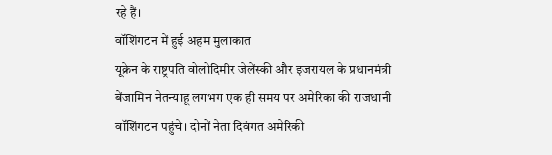रहे हैं।
वॉशिंगटन में हुई अहम मुलाकात
यूक्रेन के राष्ट्रपति वोलोदिमीर जेलेंस्की और इजरायल के प्रधानमंत्री बेंजामिन नेतन्याहू लगभग एक ही समय पर अमेरिका की राजधानी वॉशिंगटन पहुंचे। दोनों नेता दिवंगत अमेरिकी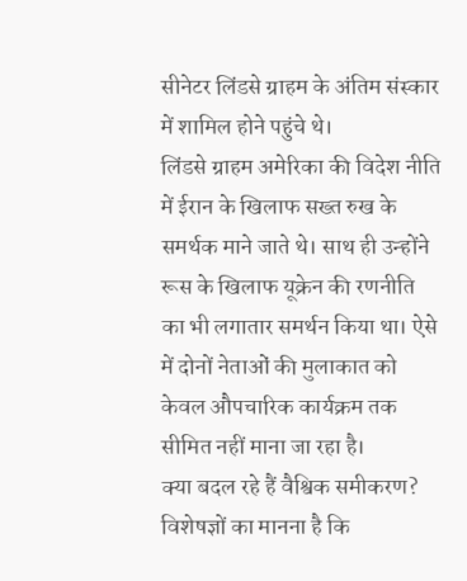सीनेटर लिंडसे ग्राहम के अंतिम संस्कार में शामिल होने पहुंचे थे।
लिंडसे ग्राहम अमेरिका की विदेश नीति में ईरान के खिलाफ सख्त रुख के समर्थक माने जाते थे। साथ ही उन्होंने रूस के खिलाफ यूक्रेन की रणनीति का भी लगातार समर्थन किया था। ऐसे में दोनों नेताओं की मुलाकात को केवल औपचारिक कार्यक्रम तक सीमित नहीं माना जा रहा है।
क्या बदल रहे हैं वैश्विक समीकरण?
विशेषज्ञों का मानना है कि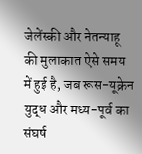जेलेंस्की और नेतन्याहू की मुलाकात ऐसे समय में हुई है, जब रूस-यूक्रेन युद्ध और मध्य-पूर्व का संघर्ष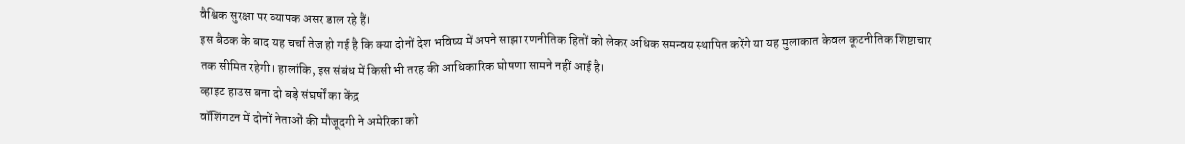वैश्विक सुरक्षा पर व्यापक असर डाल रहे हैं।
इस बैठक के बाद यह चर्चा तेज हो गई है कि क्या दोनों देश भविष्य में अपने साझा रणनीतिक हितों को लेकर अधिक समन्वय स्थापित करेंगे या यह मुलाकात केवल कूटनीतिक शिष्टाचार तक सीमित रहेगी। हालांकि, इस संबंध में किसी भी तरह की आधिकारिक घोषणा सामने नहीं आई है।
व्हाइट हाउस बना दो बड़े संघर्षों का केंद्र
वॉशिंगटन में दोनों नेताओं की मौजूदगी ने अमेरिका को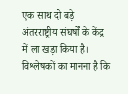एक साथ दो बड़े अंतरराष्ट्रीय संघर्षों के केंद्र में ला खड़ा किया है। विश्लेषकों का मानना है कि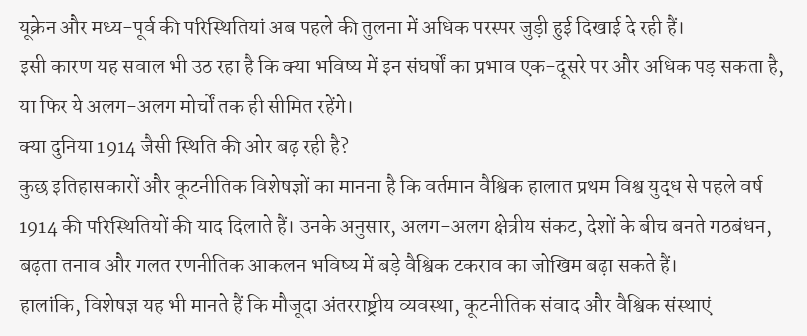यूक्रेन और मध्य-पूर्व की परिस्थितियां अब पहले की तुलना में अधिक परस्पर जुड़ी हुई दिखाई दे रही हैं।
इसी कारण यह सवाल भी उठ रहा है कि क्या भविष्य में इन संघर्षों का प्रभाव एक-दूसरे पर और अधिक पड़ सकता है, या फिर ये अलग-अलग मोर्चों तक ही सीमित रहेंगे।
क्या दुनिया 1914 जैसी स्थिति की ओर बढ़ रही है?
कुछ इतिहासकारों और कूटनीतिक विशेषज्ञों का मानना है कि वर्तमान वैश्विक हालात प्रथम विश्व युद्ध से पहले वर्ष 1914 की परिस्थितियों की याद दिलाते हैं। उनके अनुसार, अलग-अलग क्षेत्रीय संकट, देशों के बीच बनते गठबंधन, बढ़ता तनाव और गलत रणनीतिक आकलन भविष्य में बड़े वैश्विक टकराव का जोखिम बढ़ा सकते हैं।
हालांकि, विशेषज्ञ यह भी मानते हैं कि मौजूदा अंतरराष्ट्रीय व्यवस्था, कूटनीतिक संवाद और वैश्विक संस्थाएं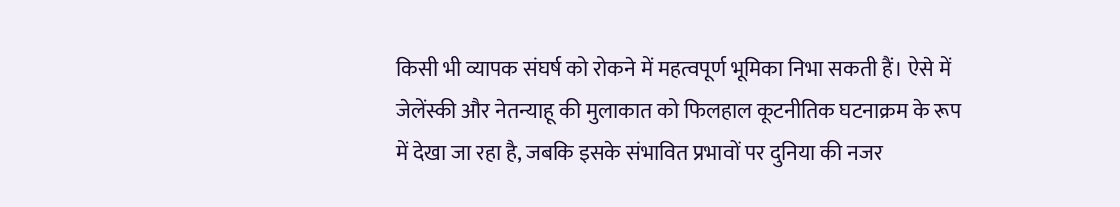किसी भी व्यापक संघर्ष को रोकने में महत्वपूर्ण भूमिका निभा सकती हैं। ऐसे में जेलेंस्की और नेतन्याहू की मुलाकात को फिलहाल कूटनीतिक घटनाक्रम के रूप में देखा जा रहा है, जबकि इसके संभावित प्रभावों पर दुनिया की नजर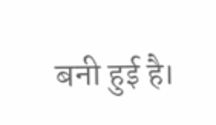बनी हुई है।